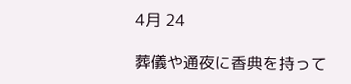4月 24

葬儀や通夜に香典を持って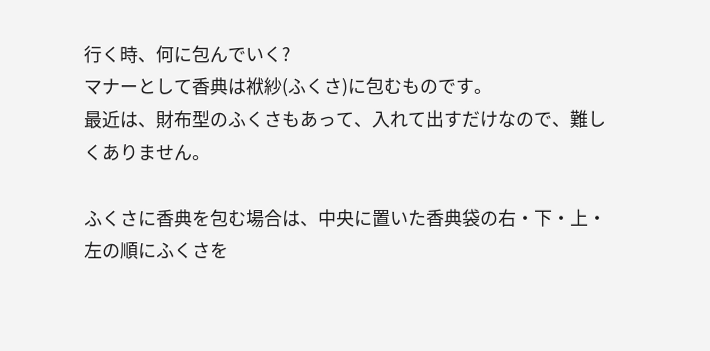行く時、何に包んでいく?
マナーとして香典は袱紗(ふくさ)に包むものです。
最近は、財布型のふくさもあって、入れて出すだけなので、難しくありません。

ふくさに香典を包む場合は、中央に置いた香典袋の右・下・上・左の順にふくさを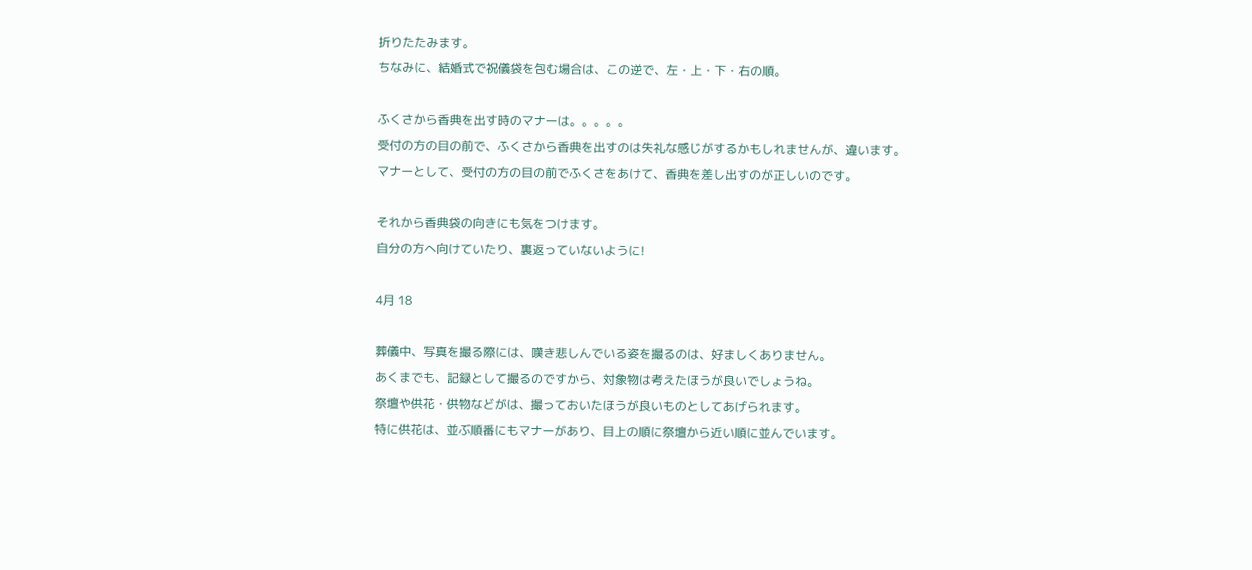折りたたみます。
ちなみに、結婚式で祝儀袋を包む場合は、この逆で、左・上・下・右の順。

ふくさから香典を出す時のマナーは。。。。。
受付の方の目の前で、ふくさから香典を出すのは失礼な感じがするかもしれませんが、違います。
マナーとして、受付の方の目の前でふくさをあけて、香典を差し出すのが正しいのです。

それから香典袋の向きにも気をつけます。
自分の方へ向けていたり、裏返っていないように!

4月 18

葬儀中、写真を撮る際には、嘆き悲しんでいる姿を撮るのは、好ましくありません。
あくまでも、記録として撮るのですから、対象物は考えたほうが良いでしょうね。
祭壇や供花・供物などがは、撮っておいたほうが良いものとしてあげられます。
特に供花は、並ぶ順番にもマナーがあり、目上の順に祭壇から近い順に並んでいます。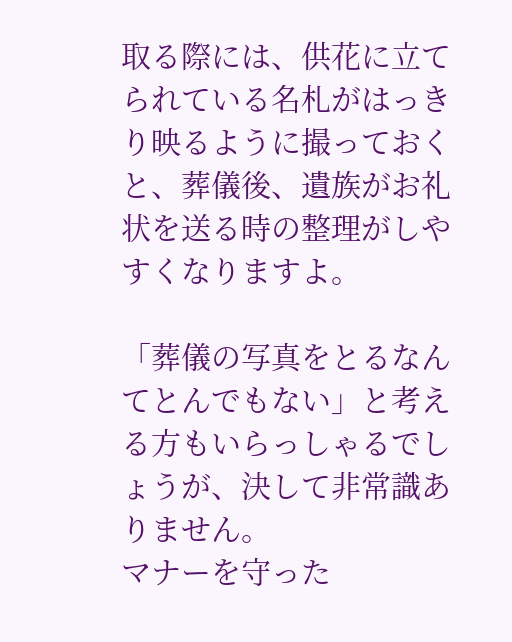取る際には、供花に立てられている名札がはっきり映るように撮っておくと、葬儀後、遺族がお礼状を送る時の整理がしやすくなりますよ。

「葬儀の写真をとるなんてとんでもない」と考える方もいらっしゃるでしょうが、決して非常識ありません。
マナーを守った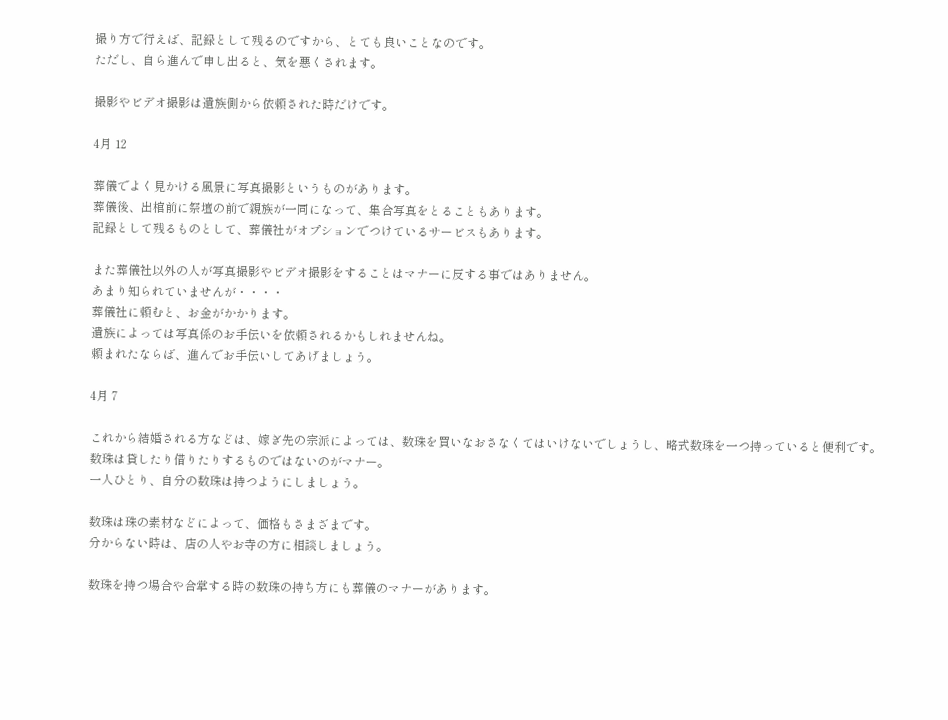撮り方で行えば、記録として残るのですから、とても良いことなのです。
ただし、自ら進んで申し出ると、気を悪くされます。

撮影やビデオ撮影は遺族側から依頼された時だけです。

4月 12

葬儀でよく見かける風景に写真撮影というものがあります。
葬儀後、出棺前に祭壇の前で親族が一同になって、集合写真をとることもあります。
記録として残るものとして、葬儀社がオプションでつけているサービスもあります。

また葬儀社以外の人が写真撮影やビデオ撮影をすることはマナーに反する事ではありません。
あまり知られていませんが・・・・
葬儀社に頼むと、お金がかかります。
遺族によっては写真係のお手伝いを依頼されるかもしれませんね。
頼まれたならば、進んでお手伝いしてあげましょう。

4月 7

これから結婚される方などは、嫁ぎ先の宗派によっては、数珠を買いなおさなくてはいけないでしょうし、略式数珠を一つ持っていると便利です。
数珠は貸したり借りたりするものではないのがマナー。
一人ひとり、自分の数珠は持つようにしましょう。

数珠は珠の素材などによって、価格もさまざまです。
分からない時は、店の人やお寺の方に相談しましょう。

数珠を持つ場合や合掌する時の数珠の持ち方にも葬儀のマナーがあります。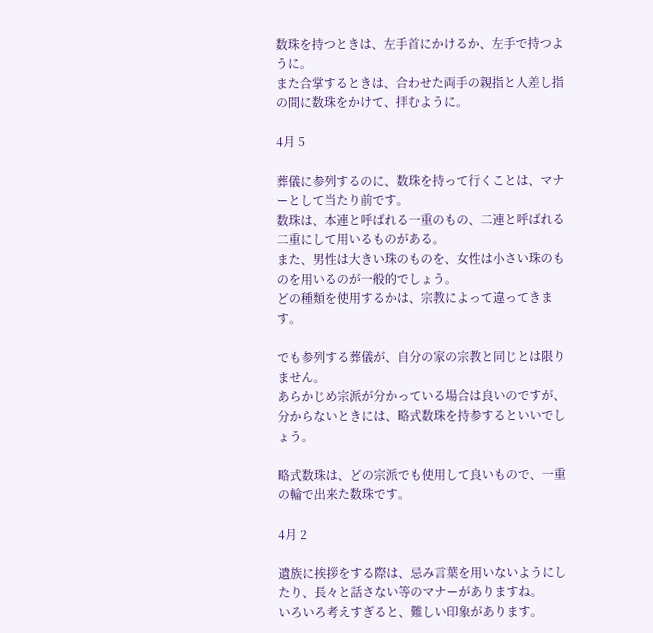数珠を持つときは、左手首にかけるか、左手で持つように。
また合掌するときは、合わせた両手の親指と人差し指の間に数珠をかけて、拝むように。

4月 5

葬儀に参列するのに、数珠を持って行くことは、マナーとして当たり前です。
数珠は、本連と呼ばれる一重のもの、二連と呼ばれる二重にして用いるものがある。
また、男性は大きい珠のものを、女性は小さい珠のものを用いるのが一般的でしょう。
どの種類を使用するかは、宗教によって違ってきます。

でも参列する葬儀が、自分の家の宗教と同じとは限りません。
あらかじめ宗派が分かっている場合は良いのですが、分からないときには、略式数珠を持参するといいでしょう。

略式数珠は、どの宗派でも使用して良いもので、一重の輪で出来た数珠です。

4月 2

遺族に挨拶をする際は、忌み言葉を用いないようにしたり、長々と話さない等のマナーがありますね。
いろいろ考えすぎると、難しい印象があります。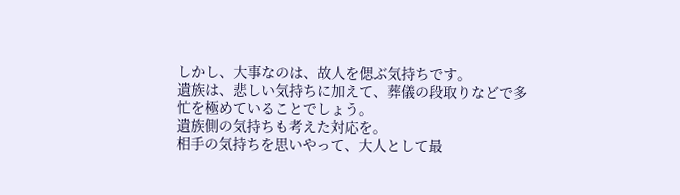しかし、大事なのは、故人を偲ぶ気持ちです。
遺族は、悲しい気持ちに加えて、葬儀の段取りなどで多忙を極めていることでしょう。
遺族側の気持ちも考えた対応を。
相手の気持ちを思いやって、大人として最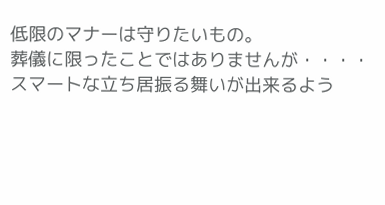低限のマナーは守りたいもの。
葬儀に限ったことではありませんが・・・・
スマートな立ち居振る舞いが出来るよう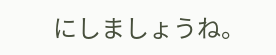にしましょうね。